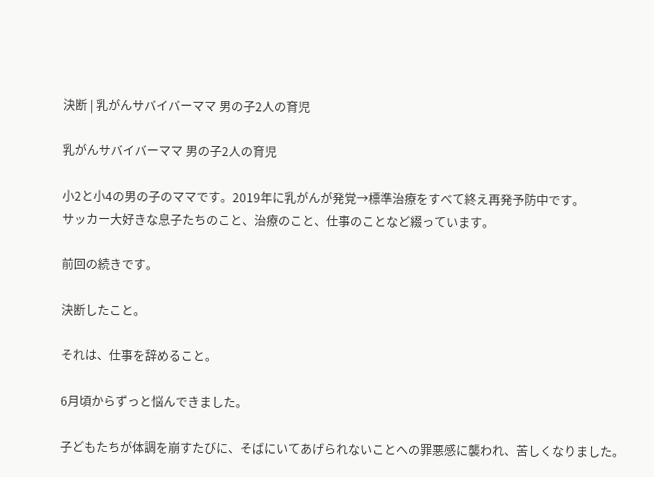決断 | 乳がんサバイバーママ 男の子2人の育児

乳がんサバイバーママ 男の子2人の育児

小2と小4の男の子のママです。2019年に乳がんが発覚→標準治療をすべて終え再発予防中です。
サッカー大好きな息子たちのこと、治療のこと、仕事のことなど綴っています。

前回の続きです。

決断したこと。

それは、仕事を辞めること。

6月頃からずっと悩んできました。

子どもたちが体調を崩すたびに、そばにいてあげられないことへの罪悪感に襲われ、苦しくなりました。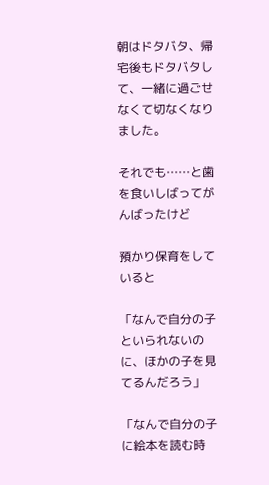朝はドタバタ、帰宅後もドタバタして、一緒に過ごせなくて切なくなりました。

それでも……と歯を食いしばってがんばったけど

預かり保育をしていると

「なんで自分の子といられないのに、ほかの子を見てるんだろう」

「なんで自分の子に絵本を読む時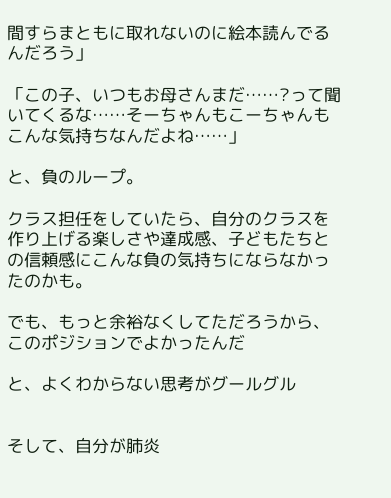間すらまともに取れないのに絵本読んでるんだろう」

「この子、いつもお母さんまだ……?って聞いてくるな……そーちゃんもこーちゃんもこんな気持ちなんだよね……」

と、負のループ。

クラス担任をしていたら、自分のクラスを作り上げる楽しさや達成感、子どもたちとの信頼感にこんな負の気持ちにならなかったのかも。

でも、もっと余裕なくしてただろうから、このポジションでよかったんだ

と、よくわからない思考がグールグル


そして、自分が肺炎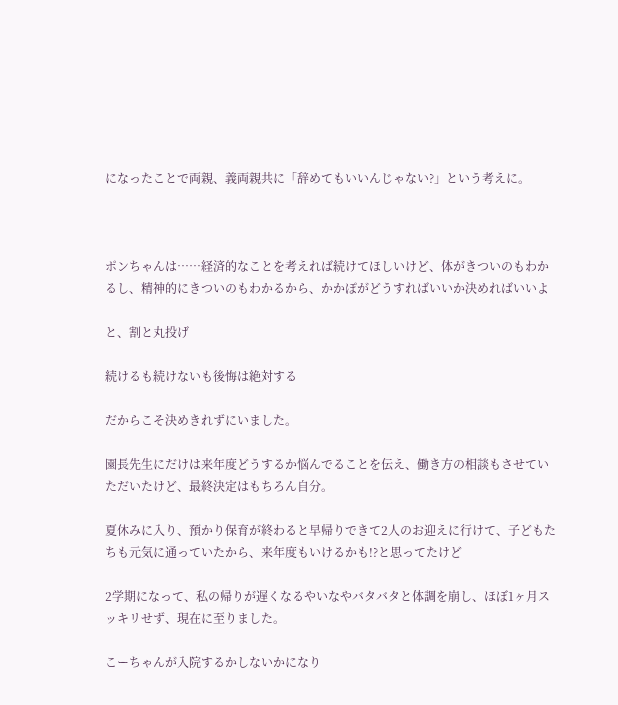になったことで両親、義両親共に「辞めてもいいんじゃない?」という考えに。



ポンちゃんは……経済的なことを考えれば続けてほしいけど、体がきついのもわかるし、精神的にきついのもわかるから、かかぽがどうすればいいか決めればいいよ

と、割と丸投げ

続けるも続けないも後悔は絶対する

だからこそ決めきれずにいました。

園長先生にだけは来年度どうするか悩んでることを伝え、働き方の相談もさせていただいたけど、最終決定はもちろん自分。

夏休みに入り、預かり保育が終わると早帰りできて2人のお迎えに行けて、子どもたちも元気に通っていたから、来年度もいけるかも!?と思ってたけど

2学期になって、私の帰りが遅くなるやいなやバタバタと体調を崩し、ほぼ1ヶ月スッキリせず、現在に至りました。

こーちゃんが入院するかしないかになり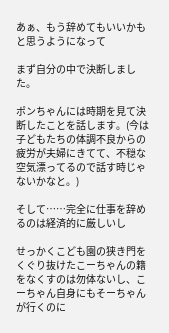あぁ、もう辞めてもいいかもと思うようになって

まず自分の中で決断しました。

ポンちゃんには時期を見て決断したことを話します。(今は子どもたちの体調不良からの疲労が夫婦にきてて、不穏な空気漂ってるので話す時じゃないかなと。)

そして……完全に仕事を辞めるのは経済的に厳しいし

せっかくこども園の狭き門をくぐり抜けたこーちゃんの籍をなくすのは勿体ないし、こーちゃん自身にもそーちゃんが行くのに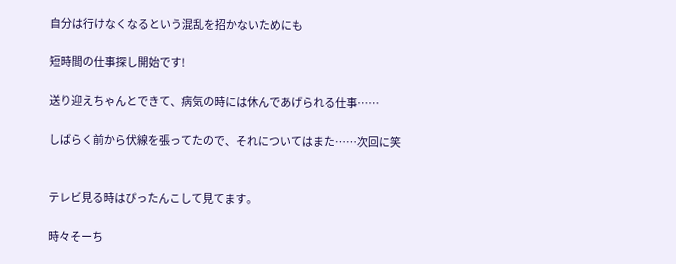自分は行けなくなるという混乱を招かないためにも

短時間の仕事探し開始です!

送り迎えちゃんとできて、病気の時には休んであげられる仕事……

しばらく前から伏線を張ってたので、それについてはまた……次回に笑


テレビ見る時はぴったんこして見てます。

時々そーち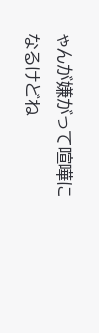ゃんが嫌がって喧嘩になるけどね